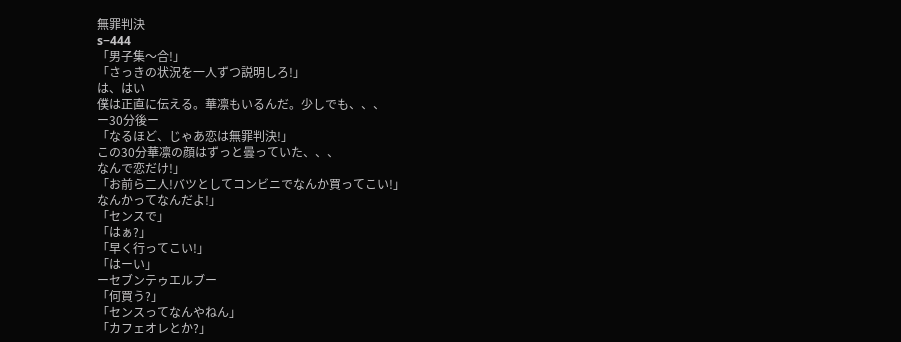無罪判決
s−444
「男子集〜合!」
「さっきの状況を一人ずつ説明しろ!」
は、はい
僕は正直に伝える。華凛もいるんだ。少しでも、、、
ー30分後ー
「なるほど、じゃあ恋は無罪判決!」
この30分華凛の顔はずっと曇っていた、、、
なんで恋だけ!」
「お前ら二人!バツとしてコンビニでなんか買ってこい!」
なんかってなんだよ!」
「センスで」
「はぁ?」
「早く行ってこい!」
「はーい」
ーセブンテゥエルブー
「何買う?」
「センスってなんやねん」
「カフェオレとか?」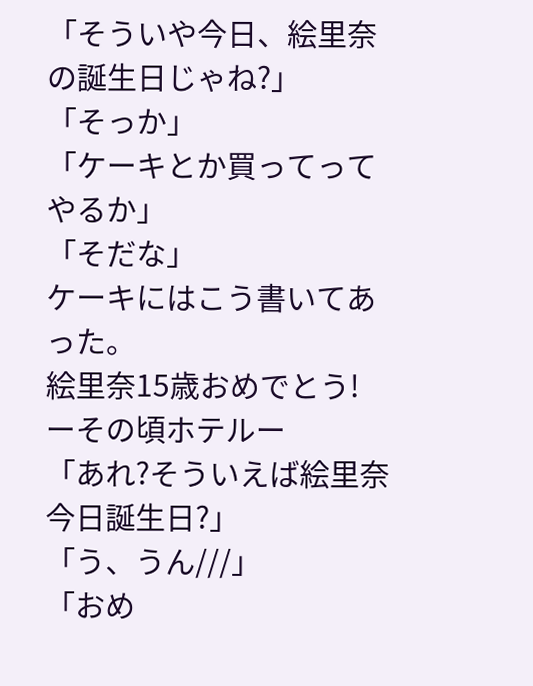「そういや今日、絵里奈の誕生日じゃね?」
「そっか」
「ケーキとか買ってってやるか」
「そだな」
ケーキにはこう書いてあった。
絵里奈15歳おめでとう!
ーその頃ホテルー
「あれ?そういえば絵里奈今日誕生日?」
「う、うん///」
「おめ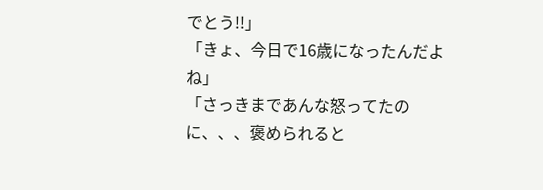でとう!!」
「きょ、今日で16歳になったんだよね」
「さっきまであんな怒ってたのに、、、褒められると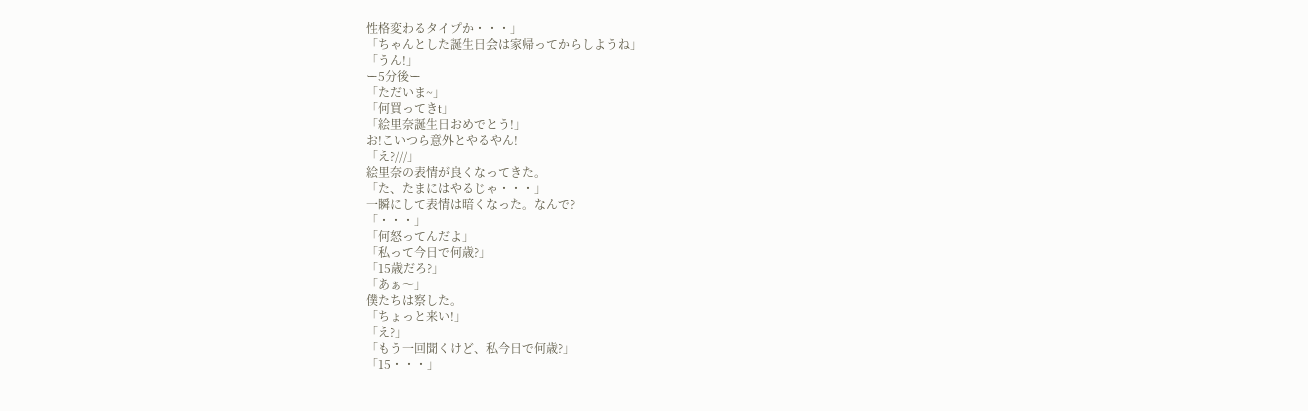性格変わるタイプか・・・」
「ちゃんとした誕生日会は家帰ってからしようね」
「うん!」
ー5分後ー
「ただいま~」
「何買ってきt」
「絵里奈誕生日おめでとう!」
お!こいつら意外とやるやん!
「え?///」
絵里奈の表情が良くなってきた。
「た、たまにはやるじゃ・・・」
一瞬にして表情は暗くなった。なんで?
「・・・」
「何怒ってんだよ」
「私って今日で何歳?」
「15歳だろ?」
「あぁ〜」
僕たちは察した。
「ちょっと来い!」
「え?」
「もう一回聞くけど、私今日で何歳?」
「15・・・」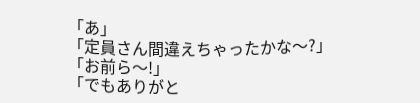「あ」
「定員さん間違えちゃったかな〜?」
「お前ら〜!」
「でもありがと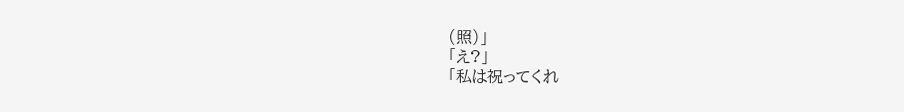(照)」
「え?」
「私は祝ってくれ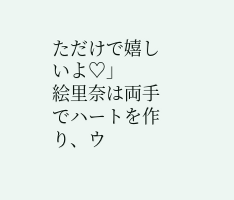ただけで嬉しいよ♡」
絵里奈は両手でハートを作り、ウ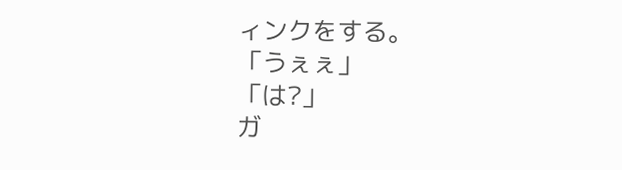ィンクをする。
「うぇぇ」
「は?」
ガ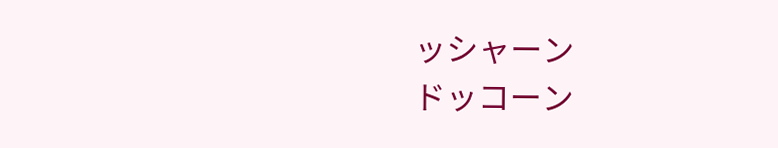ッシャーン
ドッコーン